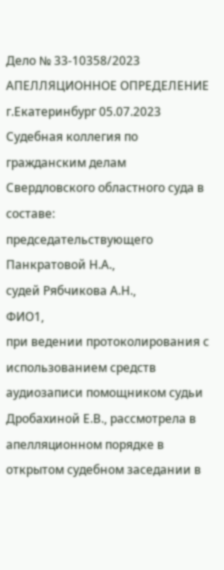Дело № 33-10358/2023
АПЕЛЛЯЦИОННОЕ ОПРЕДЕЛЕНИЕ
г.Екатеринбург 05.07.2023
Судебная коллегия по гражданским делам Свердловского областного суда в составе:
председательствующего Панкратовой Н.А.,
судей Рябчикова А.Н.,
ФИО1,
при ведении протоколирования с использованием средств аудиозаписи помощником судьи Дробахиной Е.В., рассмотрела в апелляционном порядке в открытом судебном заседании в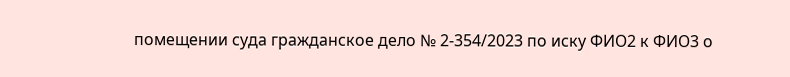помещении суда гражданское дело № 2-354/2023 по иску ФИО2 к ФИО3 о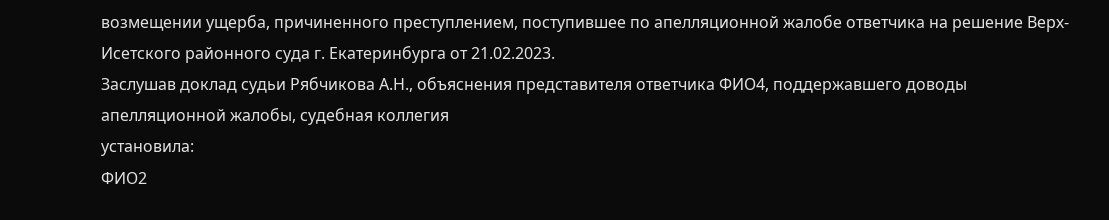возмещении ущерба, причиненного преступлением, поступившее по апелляционной жалобе ответчика на решение Верх-Исетского районного суда г. Екатеринбурга от 21.02.2023.
Заслушав доклад судьи Рябчикова А.Н., объяснения представителя ответчика ФИО4, поддержавшего доводы апелляционной жалобы, судебная коллегия
установила:
ФИО2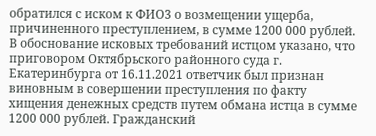обратился с иском к ФИО3 о возмещении ущерба, причиненного преступлением, в сумме 1200 000 рублей. В обоснование исковых требований истцом указано, что приговором Октябрьского районного суда г. Екатеринбурга от 16.11.2021 ответчик был признан виновным в совершении преступления по факту хищения денежных средств путем обмана истца в сумме 1200 000 рублей. Гражданский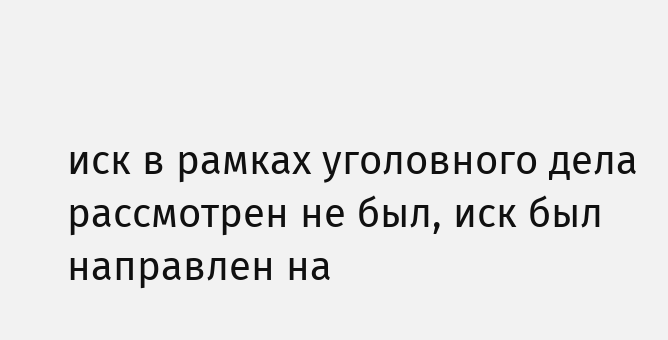иск в рамках уголовного дела рассмотрен не был, иск был направлен на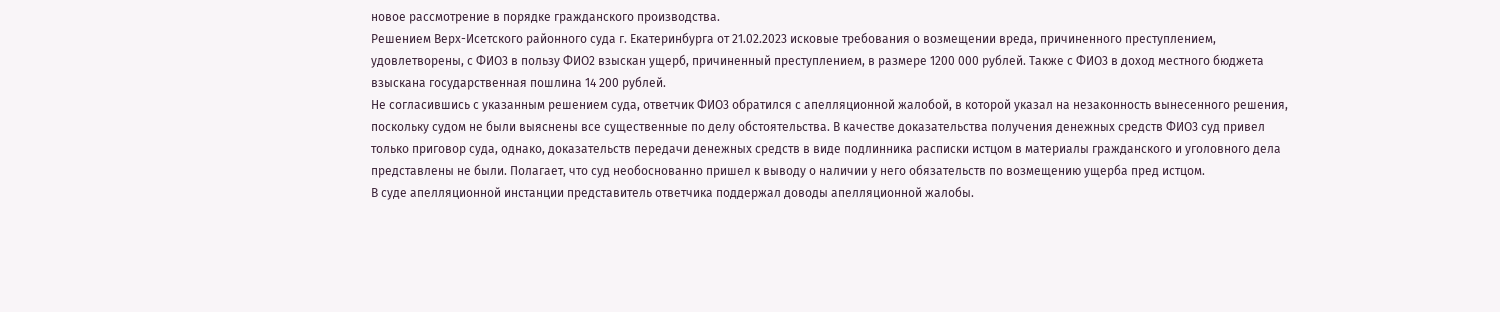новое рассмотрение в порядке гражданского производства.
Решением Верх-Исетского районного суда г. Екатеринбурга от 21.02.2023 исковые требования о возмещении вреда, причиненного преступлением, удовлетворены, с ФИО3 в пользу ФИО2 взыскан ущерб, причиненный преступлением, в размере 1200 000 рублей. Также с ФИО3 в доход местного бюджета взыскана государственная пошлина 14 200 рублей.
Не согласившись с указанным решением суда, ответчик ФИО3 обратился с апелляционной жалобой, в которой указал на незаконность вынесенного решения, поскольку судом не были выяснены все существенные по делу обстоятельства. В качестве доказательства получения денежных средств ФИО3 суд привел только приговор суда, однако, доказательств передачи денежных средств в виде подлинника расписки истцом в материалы гражданского и уголовного дела представлены не были. Полагает, что суд необоснованно пришел к выводу о наличии у него обязательств по возмещению ущерба пред истцом.
В суде апелляционной инстанции представитель ответчика поддержал доводы апелляционной жалобы.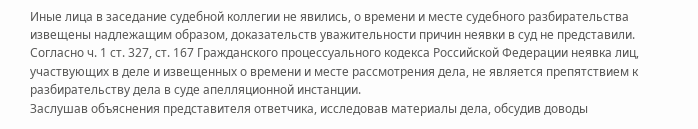Иные лица в заседание судебной коллегии не явились, о времени и месте судебного разбирательства извещены надлежащим образом, доказательств уважительности причин неявки в суд не представили.
Согласно ч. 1 ст. 327, ст. 167 Гражданского процессуального кодекса Российской Федерации неявка лиц, участвующих в деле и извещенных о времени и месте рассмотрения дела, не является препятствием к разбирательству дела в суде апелляционной инстанции.
Заслушав объяснения представителя ответчика, исследовав материалы дела, обсудив доводы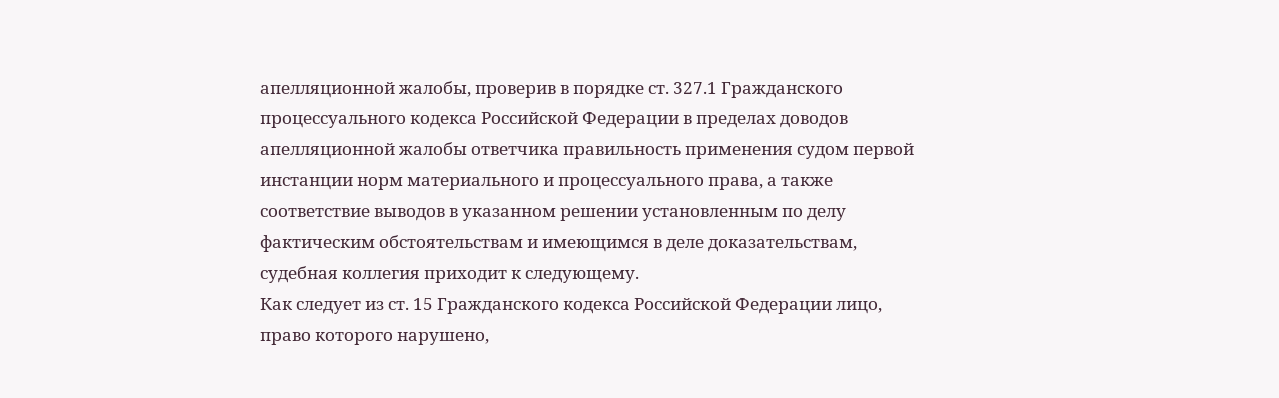апелляционной жалобы, проверив в порядке ст. 327.1 Гражданского процессуального кодекса Российской Федерации в пределах доводов апелляционной жалобы ответчика правильность применения судом первой инстанции норм материального и процессуального права, а также соответствие выводов в указанном решении установленным по делу фактическим обстоятельствам и имеющимся в деле доказательствам, судебная коллегия приходит к следующему.
Как следует из ст. 15 Гражданского кодекса Российской Федерации лицо, право которого нарушено,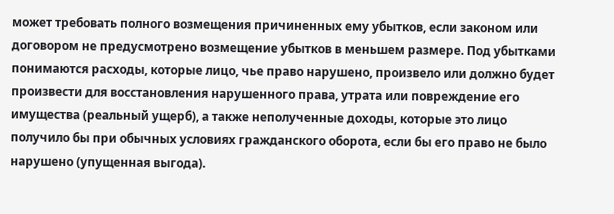может требовать полного возмещения причиненных ему убытков, если законом или договором не предусмотрено возмещение убытков в меньшем размере. Под убытками понимаются расходы, которые лицо, чье право нарушено, произвело или должно будет произвести для восстановления нарушенного права, утрата или повреждение его имущества (реальный ущерб), а также неполученные доходы, которые это лицо получило бы при обычных условиях гражданского оборота, если бы его право не было нарушено (упущенная выгода).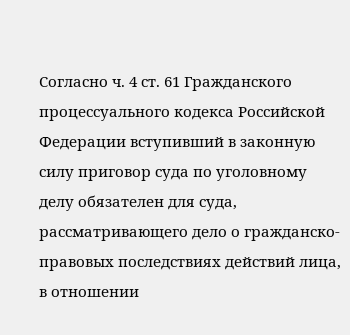Согласно ч. 4 ст. 61 Гражданского процессуального кодекса Российской Федерации вступивший в законную силу приговор суда по уголовному делу обязателен для суда, рассматривающего дело о гражданско-правовых последствиях действий лица, в отношении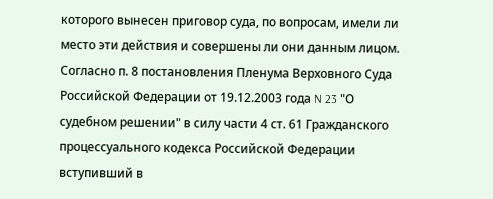которого вынесен приговор суда, по вопросам, имели ли место эти действия и совершены ли они данным лицом.
Согласно п. 8 постановления Пленума Верховного Суда Российской Федерации от 19.12.2003 года N 23 "О судебном решении" в силу части 4 ст. 61 Гражданского процессуального кодекса Российской Федерации вступивший в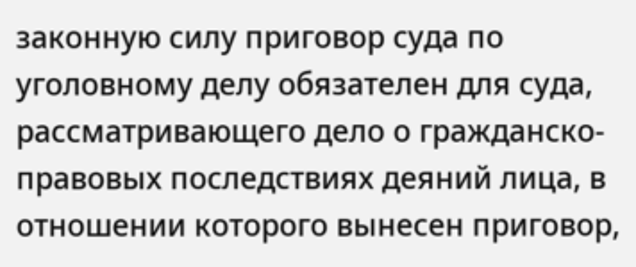законную силу приговор суда по уголовному делу обязателен для суда, рассматривающего дело о гражданско-правовых последствиях деяний лица, в отношении которого вынесен приговор,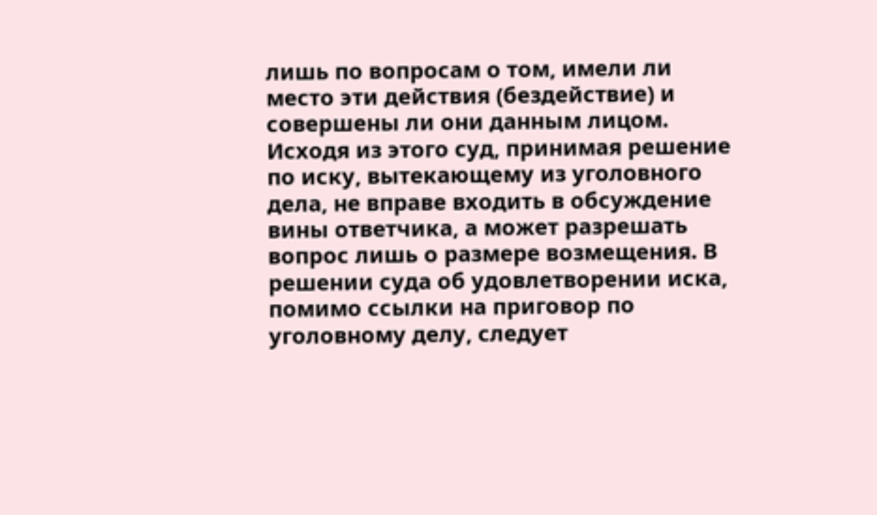лишь по вопросам о том, имели ли место эти действия (бездействие) и совершены ли они данным лицом. Исходя из этого суд, принимая решение по иску, вытекающему из уголовного дела, не вправе входить в обсуждение вины ответчика, а может разрешать вопрос лишь о размере возмещения. В решении суда об удовлетворении иска, помимо ссылки на приговор по уголовному делу, следует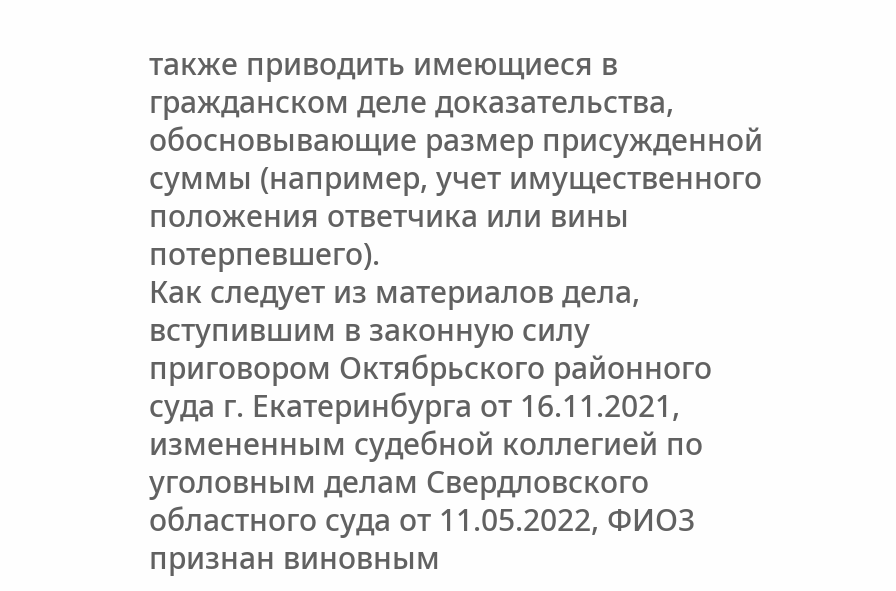также приводить имеющиеся в гражданском деле доказательства, обосновывающие размер присужденной суммы (например, учет имущественного положения ответчика или вины потерпевшего).
Как следует из материалов дела, вступившим в законную силу приговором Октябрьского районного суда г. Екатеринбурга от 16.11.2021, измененным судебной коллегией по уголовным делам Свердловского областного суда от 11.05.2022, ФИО3 признан виновным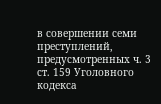в совершении семи преступлений, предусмотренных ч. 3 ст. 159 Уголовного кодекса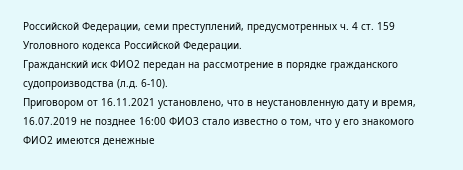Российской Федерации, семи преступлений, предусмотренных ч. 4 ст. 159 Уголовного кодекса Российской Федерации.
Гражданский иск ФИО2 передан на рассмотрение в порядке гражданского судопроизводства (л.д. 6-10).
Приговором от 16.11.2021 установлено, что в неустановленную дату и время, 16.07.2019 не позднее 16:00 ФИО3 стало известно о том, что у его знакомого ФИО2 имеются денежные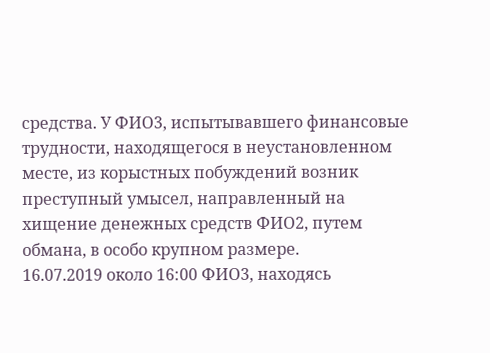средства. У ФИО3, испытывавшего финансовые трудности, находящегося в неустановленном месте, из корыстных побуждений возник преступный умысел, направленный на хищение денежных средств ФИО2, путем обмана, в особо крупном размере.
16.07.2019 около 16:00 ФИО3, находясь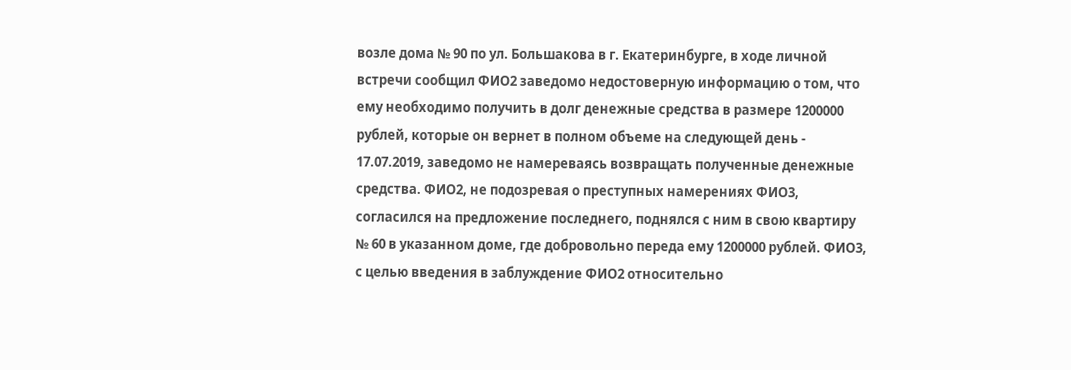возле дома № 90 по ул. Большакова в г. Екатеринбурге, в ходе личной встречи сообщил ФИО2 заведомо недостоверную информацию о том, что ему необходимо получить в долг денежные средства в размере 1200000 рублей, которые он вернет в полном объеме на следующей день - 17.07.2019, заведомо не намереваясь возвращать полученные денежные средства. ФИО2, не подозревая о преступных намерениях ФИО3, согласился на предложение последнего, поднялся с ним в свою квартиру № 60 в указанном доме, где добровольно переда ему 1200000 рублей. ФИО3, с целью введения в заблуждение ФИО2 относительно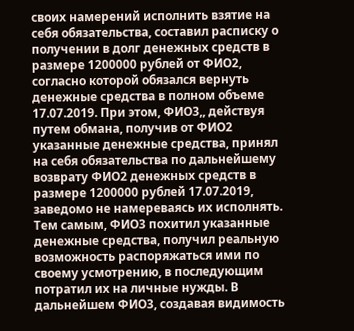своих намерений исполнить взятие на себя обязательства, составил расписку о получении в долг денежных средств в размере 1200000 рублей от ФИО2, согласно которой обязался вернуть денежные средства в полном объеме 17.07.2019. При этом, ФИО3,, действуя путем обмана, получив от ФИО2 указанные денежные средства, принял на себя обязательства по дальнейшему возврату ФИО2 денежных средств в размере 1200000 рублей 17.07.2019, заведомо не намереваясь их исполнять. Тем самым, ФИО3 похитил указанные денежные средства, получил реальную возможность распоряжаться ими по своему усмотрению, в последующим потратил их на личные нужды. В дальнейшем ФИО3, создавая видимость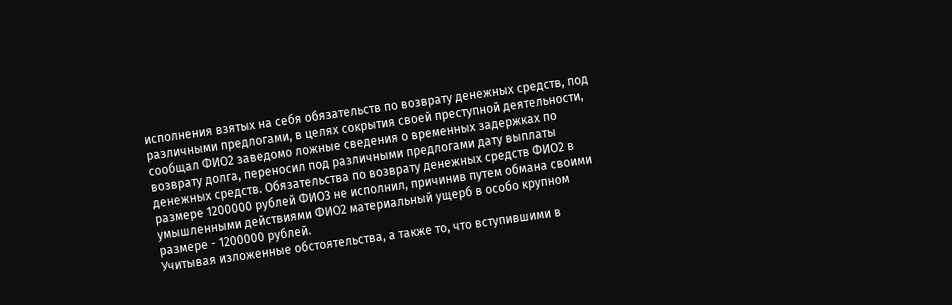исполнения взятых на себя обязательств по возврату денежных средств, под различными предлогами, в целях сокрытия своей преступной деятельности, сообщал ФИО2 заведомо ложные сведения о временных задержках по возврату долга, переносил под различными предлогами дату выплаты денежных средств. Обязательства по возврату денежных средств ФИО2 в размере 1200000 рублей ФИО3 не исполнил, причинив путем обмана своими умышленными действиями ФИО2 материальный ущерб в особо крупном размере - 1200000 рублей.
Учитывая изложенные обстоятельства, а также то, что вступившими в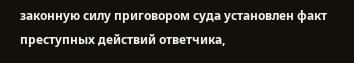законную силу приговором суда установлен факт преступных действий ответчика,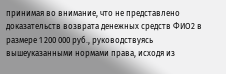принимая во внимание, что не представлено доказательств возврата денежных средств ФИО2 в размере 1 200 000 руб., руководствуясь вышеуказанными нормами права, исходя из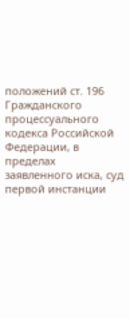положений ст. 196 Гражданского процессуального кодекса Российской Федерации, в пределах заявленного иска, суд первой инстанции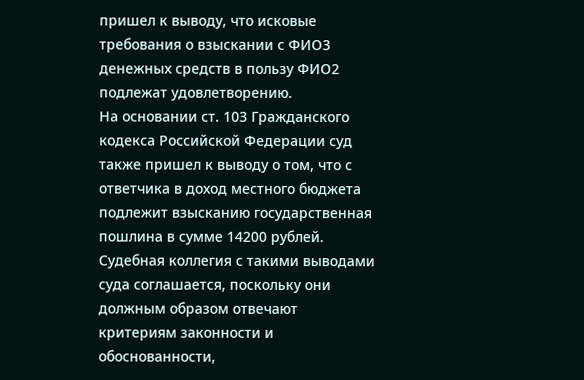пришел к выводу, что исковые требования о взыскании с ФИО3 денежных средств в пользу ФИО2 подлежат удовлетворению.
На основании ст. 103 Гражданского кодекса Российской Федерации суд также пришел к выводу о том, что с ответчика в доход местного бюджета подлежит взысканию государственная пошлина в сумме 14200 рублей.
Судебная коллегия с такими выводами суда соглашается, поскольку они должным образом отвечают критериям законности и обоснованности,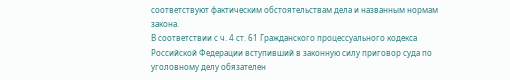соответствуют фактическим обстоятельствам дела и названным нормам закона.
В соответствии с ч. 4 ст. 61 Гражданского процессуального кодекса Российской Федерации вступивший в законную силу приговор суда по уголовному делу обязателен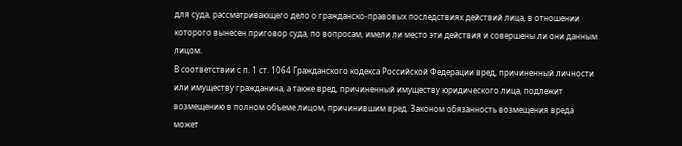для суда, рассматривающего дело о гражданско-правовых последствиях действий лица, в отношении которого вынесен приговор суда, по вопросам, имели ли место эти действия и совершены ли они данным лицом.
В соответствии с п. 1 ст. 1064 Гражданского кодекса Российской Федерации вред, причиненный личности или имуществу гражданина, а также вред, причиненный имуществу юридического лица, подлежит возмещению в полном объеме лицом, причинившим вред. Законом обязанность возмещения вреда может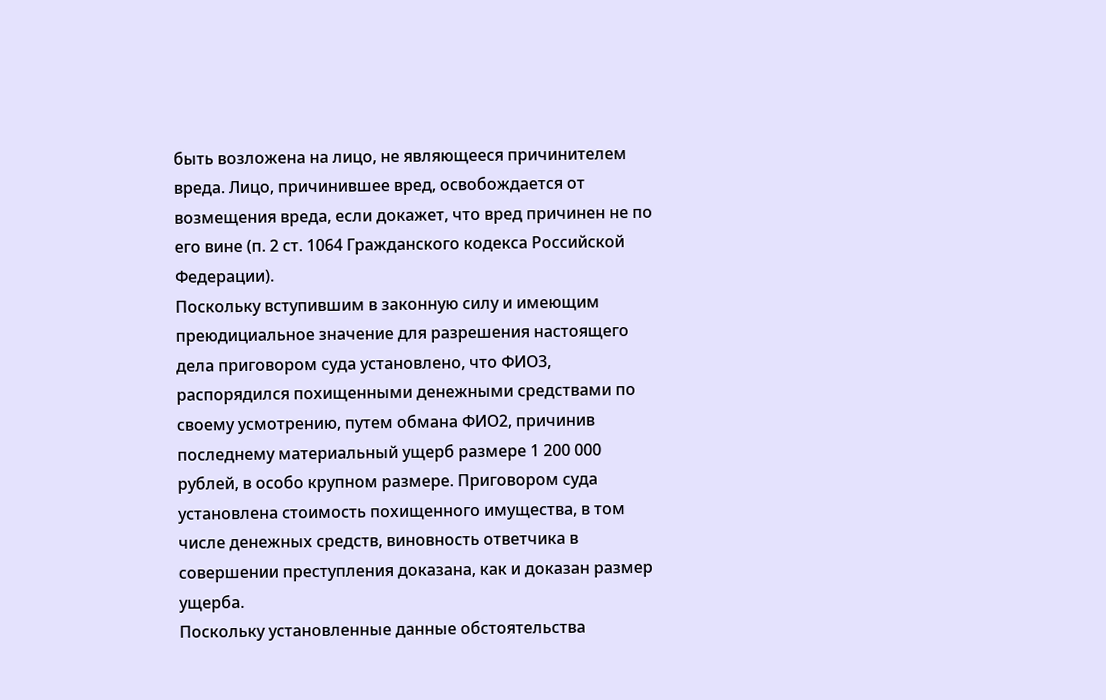быть возложена на лицо, не являющееся причинителем вреда. Лицо, причинившее вред, освобождается от возмещения вреда, если докажет, что вред причинен не по его вине (п. 2 ст. 1064 Гражданского кодекса Российской Федерации).
Поскольку вступившим в законную силу и имеющим преюдициальное значение для разрешения настоящего дела приговором суда установлено, что ФИО3, распорядился похищенными денежными средствами по своему усмотрению, путем обмана ФИО2, причинив последнему материальный ущерб размере 1 200 000 рублей, в особо крупном размере. Приговором суда установлена стоимость похищенного имущества, в том числе денежных средств, виновность ответчика в совершении преступления доказана, как и доказан размер ущерба.
Поскольку установленные данные обстоятельства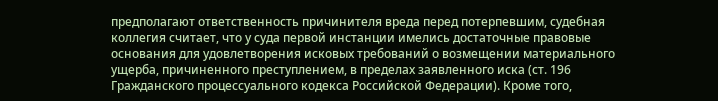предполагают ответственность причинителя вреда перед потерпевшим, судебная коллегия считает, что у суда первой инстанции имелись достаточные правовые основания для удовлетворения исковых требований о возмещении материального ущерба, причиненного преступлением, в пределах заявленного иска (ст. 196 Гражданского процессуального кодекса Российской Федерации). Кроме того,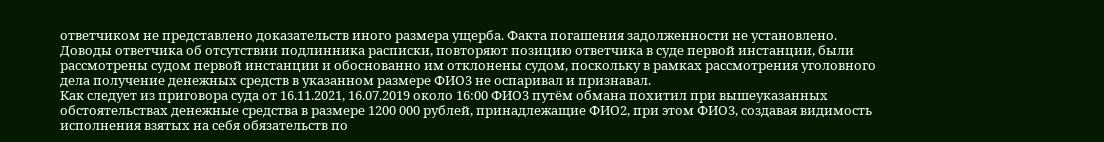ответчиком не представлено доказательств иного размера ущерба. Факта погашения задолженности не установлено.
Доводы ответчика об отсутствии подлинника расписки, повторяют позицию ответчика в суде первой инстанции, были рассмотрены судом первой инстанции и обоснованно им отклонены судом, поскольку в рамках рассмотрения уголовного дела получение денежных средств в указанном размере ФИО3 не оспаривал и признавал.
Как следует из приговора суда от 16.11.2021, 16.07.2019 около 16:00 ФИО3 путём обмана похитил при вышеуказанных обстоятельствах денежные средства в размере 1200 000 рублей, принадлежащие ФИО2, при этом ФИО3, создавая видимость исполнения взятых на себя обязательств по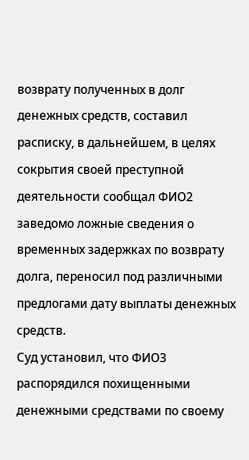возврату полученных в долг денежных средств, составил расписку, в дальнейшем, в целях сокрытия своей преступной деятельности сообщал ФИО2 заведомо ложные сведения о временных задержках по возврату долга, переносил под различными предлогами дату выплаты денежных средств.
Суд установил, что ФИО3 распорядился похищенными денежными средствами по своему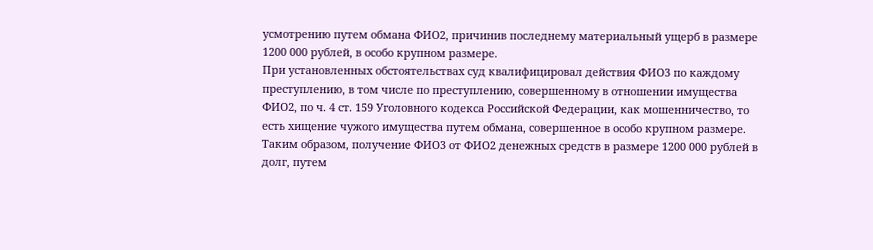усмотрению путем обмана ФИО2, причинив последнему материальный ущерб в размере 1200 000 рублей, в особо крупном размере.
При установленных обстоятельствах суд квалифицировал действия ФИО3 по каждому преступлению, в том числе по преступлению, совершенному в отношении имущества ФИО2, по ч. 4 ст. 159 Уголовного кодекса Российской Федерации, как мошенничество, то есть хищение чужого имущества путем обмана, совершенное в особо крупном размере.
Таким образом, получение ФИО3 от ФИО2 денежных средств в размере 1200 000 рублей в долг, путем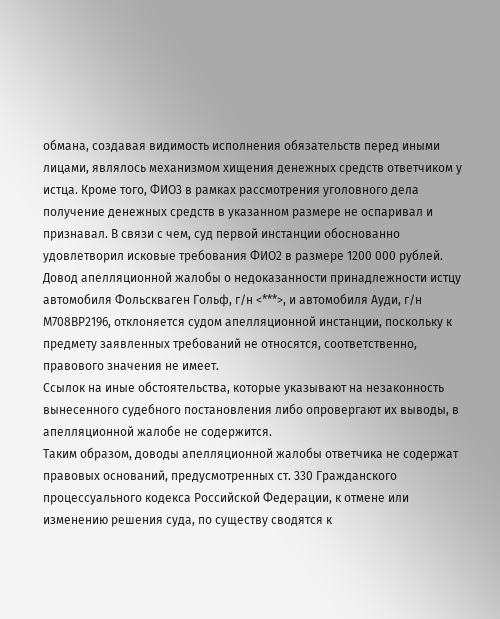обмана, создавая видимость исполнения обязательств перед иными лицами, являлось механизмом хищения денежных средств ответчиком у истца. Кроме того, ФИО3 в рамках рассмотрения уголовного дела получение денежных средств в указанном размере не оспаривал и признавал. В связи с чем, суд первой инстанции обоснованно удовлетворил исковые требования ФИО2 в размере 1200 000 рублей.
Довод апелляционной жалобы о недоказанности принадлежности истцу автомобиля Фольскваген Гольф, г/н <***>, и автомобиля Ауди, г/н М708ВР2196, отклоняется судом апелляционной инстанции, поскольку к предмету заявленных требований не относятся, соответственно, правового значения не имеет.
Ссылок на иные обстоятельства, которые указывают на незаконность вынесенного судебного постановления либо опровергают их выводы, в апелляционной жалобе не содержится.
Таким образом, доводы апелляционной жалобы ответчика не содержат правовых оснований, предусмотренных ст. 330 Гражданского процессуального кодекса Российской Федерации, к отмене или изменению решения суда, по существу сводятся к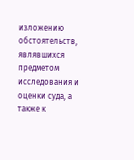изложению обстоятельств, являвшихся предметом исследования и оценки суда, а также к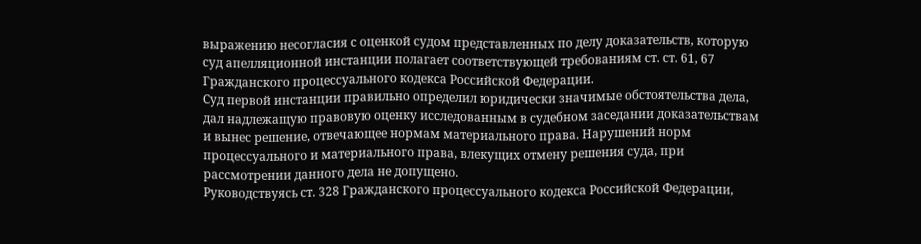выражению несогласия с оценкой судом представленных по делу доказательств, которую суд апелляционной инстанции полагает соответствующей требованиям ст. ст. 61, 67 Гражданского процессуального кодекса Российской Федерации.
Суд первой инстанции правильно определил юридически значимые обстоятельства дела, дал надлежащую правовую оценку исследованным в судебном заседании доказательствам и вынес решение, отвечающее нормам материального права. Нарушений норм процессуального и материального права, влекущих отмену решения суда, при рассмотрении данного дела не допущено.
Руководствуясь ст. 328 Гражданского процессуального кодекса Российской Федерации,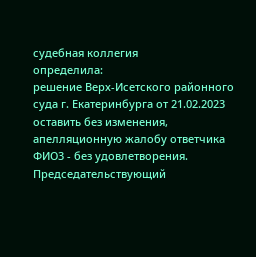судебная коллегия
определила:
решение Верх-Исетского районного суда г. Екатеринбурга от 21.02.2023 оставить без изменения, апелляционную жалобу ответчика ФИО3 - без удовлетворения.
Председательствующий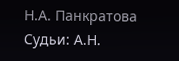Н.А. Панкратова
Судьи: А.Н.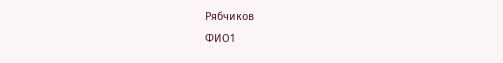Рябчиков
ФИО1